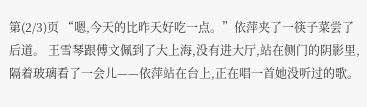第(2/3)页 “嗯,今天的比昨天好吃一点。”依萍夹了一筷子菜尝了后道。 王雪琴跟傅文佩到了大上海,没有进大厅,站在侧门的阴影里,隔着玻璃看了一会儿——依萍站在台上,正在唱一首她没听过的歌。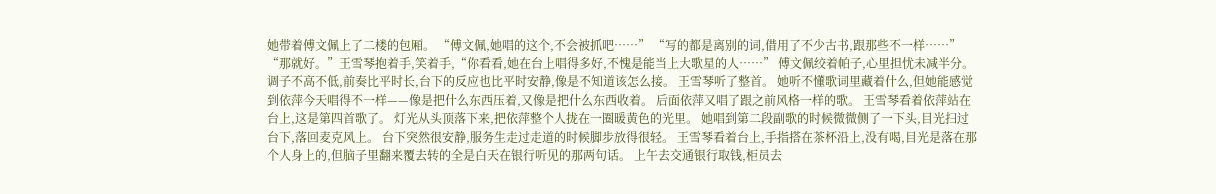她带着傅文佩上了二楼的包厢。 “傅文佩,她唱的这个,不会被抓吧……” “写的都是离别的词,借用了不少古书,跟那些不一样……” “那就好。”王雪琴抱着手,笑着手,“你看看,她在台上唱得多好,不愧是能当上大歌星的人……” 傅文佩绞着帕子,心里担忧未减半分。 调子不高不低,前奏比平时长,台下的反应也比平时安静,像是不知道该怎么接。 王雪琴听了整首。 她听不懂歌词里藏着什么,但她能感觉到依萍今天唱得不一样——像是把什么东西压着,又像是把什么东西收着。 后面依萍又唱了跟之前风格一样的歌。 王雪琴看着依萍站在台上,这是第四首歌了。 灯光从头顶落下来,把依萍整个人拢在一圈暖黄色的光里。 她唱到第二段副歌的时候微微侧了一下头,目光扫过台下,落回麦克风上。 台下突然很安静,服务生走过走道的时候脚步放得很轻。 王雪琴看着台上,手指搭在茶杯沿上,没有喝,目光是落在那个人身上的,但脑子里翻来覆去转的全是白天在银行听见的那两句话。 上午去交通银行取钱,柜员去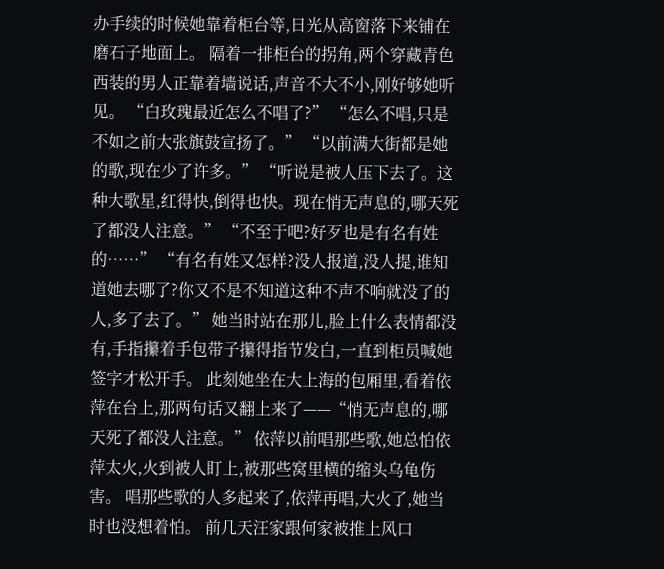办手续的时候她靠着柜台等,日光从高窗落下来铺在磨石子地面上。 隔着一排柜台的拐角,两个穿藏青色西装的男人正靠着墙说话,声音不大不小,刚好够她听见。 “白玫瑰最近怎么不唱了?” “怎么不唱,只是不如之前大张旗鼓宣扬了。” “以前满大街都是她的歌,现在少了许多。” “听说是被人压下去了。这种大歌星,红得快,倒得也快。现在悄无声息的,哪天死了都没人注意。” “不至于吧?好歹也是有名有姓的……” “有名有姓又怎样?没人报道,没人提,谁知道她去哪了?你又不是不知道这种不声不响就没了的人,多了去了。” 她当时站在那儿,脸上什么表情都没有,手指攥着手包带子攥得指节发白,一直到柜员喊她签字才松开手。 此刻她坐在大上海的包厢里,看着依萍在台上,那两句话又翻上来了——“悄无声息的,哪天死了都没人注意。” 依萍以前唱那些歌,她总怕依萍太火,火到被人盯上,被那些窝里横的缩头乌龟伤害。 唱那些歌的人多起来了,依萍再唱,大火了,她当时也没想着怕。 前几天汪家跟何家被推上风口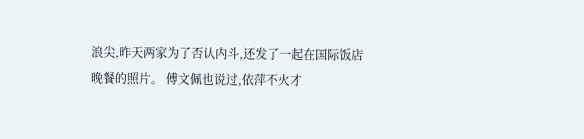浪尖,昨天两家为了否认内斗,还发了一起在国际饭店晚餐的照片。 傅文佩也说过,依萍不火才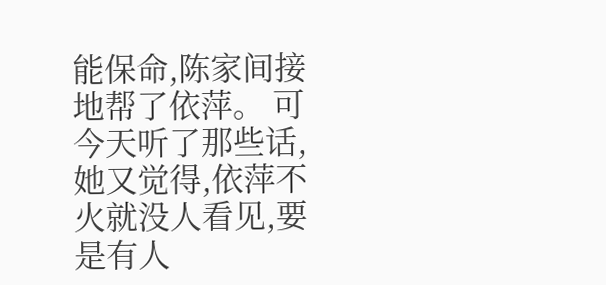能保命,陈家间接地帮了依萍。 可今天听了那些话,她又觉得,依萍不火就没人看见,要是有人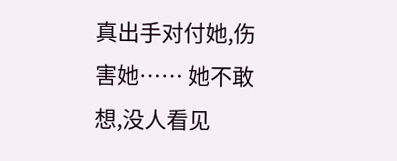真出手对付她,伤害她…… 她不敢想,没人看见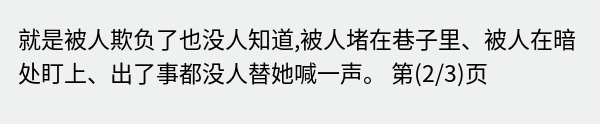就是被人欺负了也没人知道,被人堵在巷子里、被人在暗处盯上、出了事都没人替她喊一声。 第(2/3)页